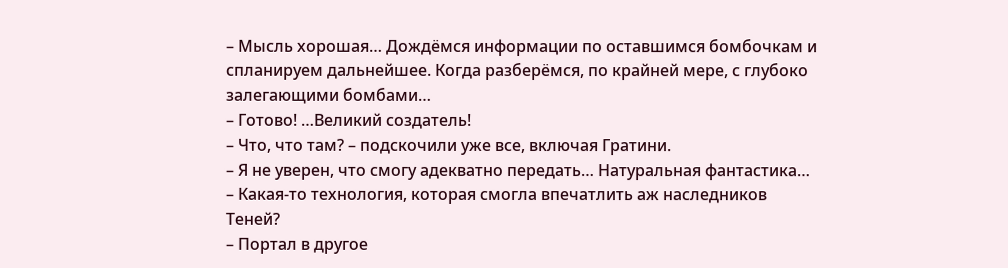– Мысль хорошая… Дождёмся информации по оставшимся бомбочкам и спланируем дальнейшее. Когда разберёмся, по крайней мере, с глубоко залегающими бомбами…
– Готово! …Великий создатель!
– Что, что там? – подскочили уже все, включая Гратини.
– Я не уверен, что смогу адекватно передать… Натуральная фантастика…
– Какая-то технология, которая смогла впечатлить аж наследников Теней?
– Портал в другое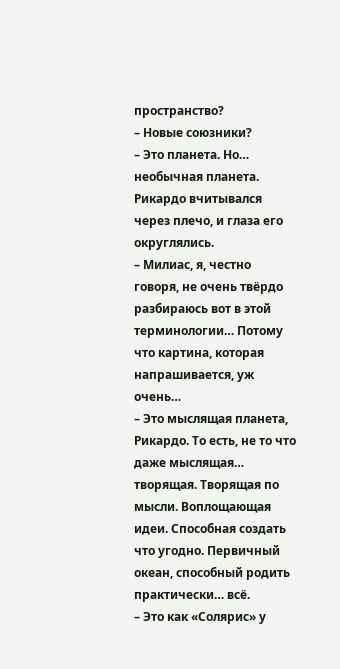пространство?
– Новые союзники?
– Это планета. Но… необычная планета.
Рикардо вчитывался через плечо, и глаза его округлялись.
– Милиас, я, честно говоря, не очень твёрдо разбираюсь вот в этой терминологии… Потому что картина, которая напрашивается, уж очень…
– Это мыслящая планета, Рикардо. То есть, не то что даже мыслящая… творящая. Творящая по мысли. Воплощающая идеи. Способная создать что угодно. Первичный океан, способный родить практически… всё.
– Это как «Солярис» у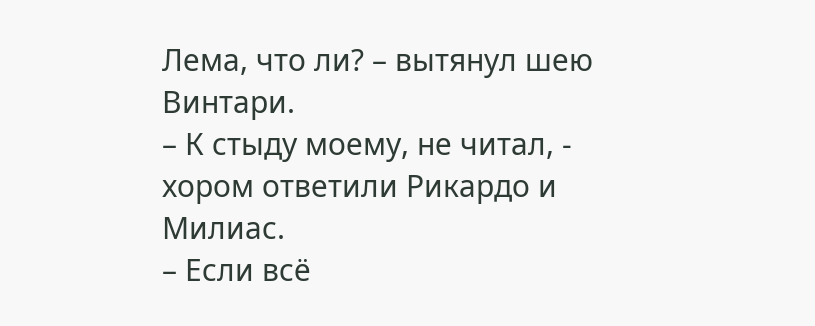Лема, что ли? – вытянул шею Винтари.
– К стыду моему, не читал, - хором ответили Рикардо и Милиас.
– Если всё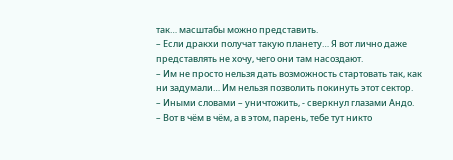так… масштабы можно представить.
– Если дракхи получат такую планету… Я вот лично даже представлять не хочу, чего они там насоздают.
– Им не просто нельзя дать возможность стартовать так, как ни задумали… Им нельзя позволить покинуть этот сектор.
– Иными словами – уничтожить, - сверкнул глазами Андо.
– Вот в чём в чём, а в этом, парень, тебе тут никто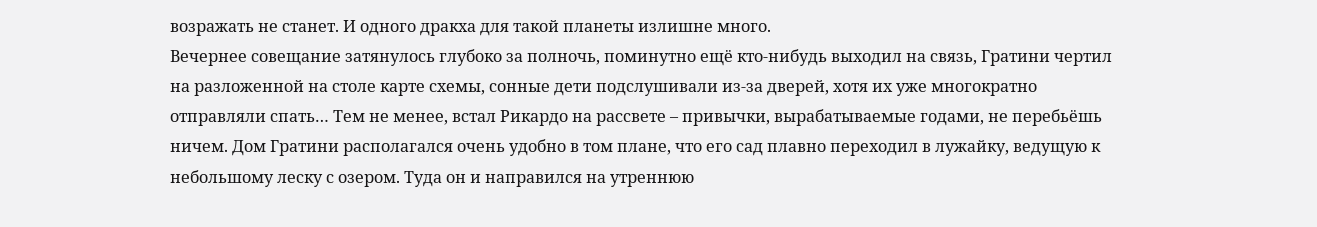возражать не станет. И одного дракха для такой планеты излишне много.
Вечернее совещание затянулось глубоко за полночь, поминутно ещё кто-нибудь выходил на связь, Гратини чертил на разложенной на столе карте схемы, сонные дети подслушивали из-за дверей, хотя их уже многократно отправляли спать… Тем не менее, встал Рикардо на рассвете – привычки, вырабатываемые годами, не перебьёшь ничем. Дом Гратини располагался очень удобно в том плане, что его сад плавно переходил в лужайку, ведущую к небольшому леску с озером. Туда он и направился на утреннюю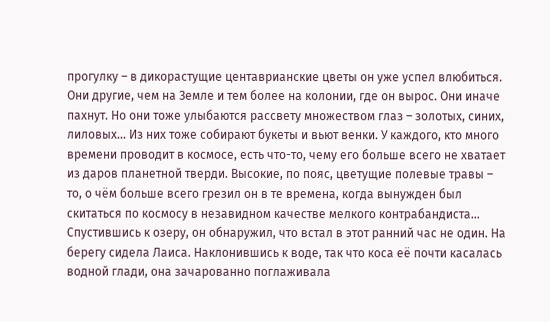прогулку – в дикорастущие центаврианские цветы он уже успел влюбиться.
Они другие, чем на Земле и тем более на колонии, где он вырос. Они иначе пахнут. Но они тоже улыбаются рассвету множеством глаз – золотых, синих, лиловых… Из них тоже собирают букеты и вьют венки. У каждого, кто много времени проводит в космосе, есть что-то, чему его больше всего не хватает из даров планетной тверди. Высокие, по пояс, цветущие полевые травы – то, о чём больше всего грезил он в те времена, когда вынужден был скитаться по космосу в незавидном качестве мелкого контрабандиста…
Спустившись к озеру, он обнаружил, что встал в этот ранний час не один. На берегу сидела Лаиса. Наклонившись к воде, так что коса её почти касалась водной глади, она зачарованно поглаживала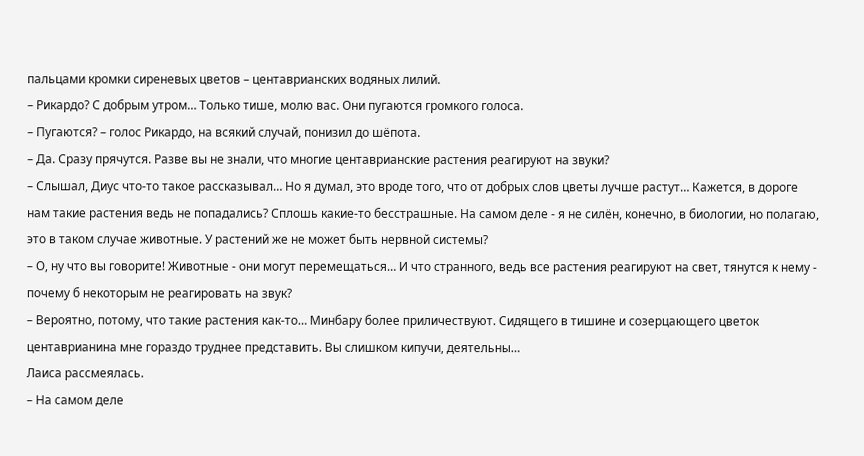пальцами кромки сиреневых цветов – центаврианских водяных лилий.
– Рикардо? С добрым утром… Только тише, молю вас. Они пугаются громкого голоса.
– Пугаются? – голос Рикардо, на всякий случай, понизил до шёпота.
– Да. Сразу прячутся. Разве вы не знали, что многие центаврианские растения реагируют на звуки?
– Слышал, Диус что-то такое рассказывал… Но я думал, это вроде того, что от добрых слов цветы лучше растут… Кажется, в дороге нам такие растения ведь не попадались? Сплошь какие-то бесстрашные. На самом деле - я не силён, конечно, в биологии, но полагаю, это в таком случае животные. У растений же не может быть нервной системы?
– О, ну что вы говорите! Животные - они могут перемещаться… И что странного, ведь все растения реагируют на свет, тянутся к нему - почему б некоторым не реагировать на звук?
– Вероятно, потому, что такие растения как-то… Минбару более приличествуют. Сидящего в тишине и созерцающего цветок центаврианина мне гораздо труднее представить. Вы слишком кипучи, деятельны…
Лаиса рассмеялась.
– На самом деле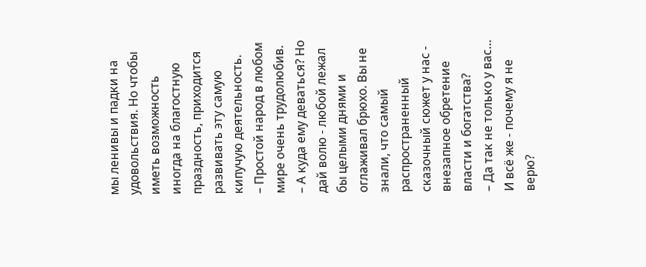мы ленивы и падки на удовольствия. Но чтобы иметь возможность иногда на благостную праздность, приходится развивать эту самую кипучую деятельность.
– Простой народ в любом мире очень трудолюбив.
– А куда ему деваться? Но дай волю - любой лежал бы целыми днями и оглаживал брюхо. Вы не знали, что самый распространенный сказочный сюжет у нас - внезапное обретение власти и богатства?
– Да так не только у вас… И всё же - почему я не верю?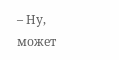– Ну, может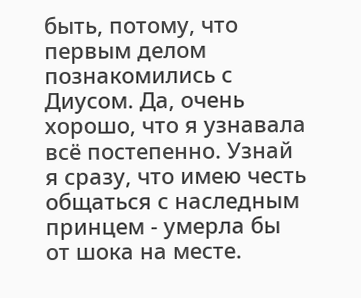быть, потому, что первым делом познакомились с Диусом. Да, очень хорошо, что я узнавала всё постепенно. Узнай я сразу, что имею честь общаться с наследным принцем - умерла бы от шока на месте.